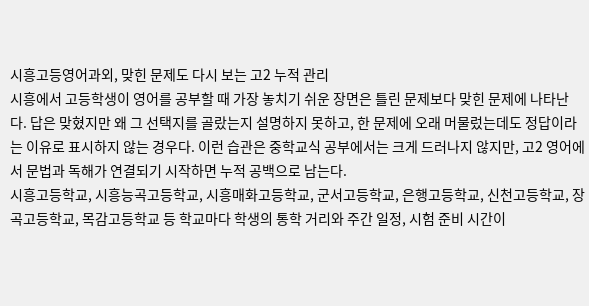시흥고등영어과외, 맞힌 문제도 다시 보는 고2 누적 관리
시흥에서 고등학생이 영어를 공부할 때 가장 놓치기 쉬운 장면은 틀린 문제보다 맞힌 문제에 나타난다. 답은 맞혔지만 왜 그 선택지를 골랐는지 설명하지 못하고, 한 문제에 오래 머물렀는데도 정답이라는 이유로 표시하지 않는 경우다. 이런 습관은 중학교식 공부에서는 크게 드러나지 않지만, 고2 영어에서 문법과 독해가 연결되기 시작하면 누적 공백으로 남는다.
시흥고등학교, 시흥능곡고등학교, 시흥매화고등학교, 군서고등학교, 은행고등학교, 신천고등학교, 장곡고등학교, 목감고등학교 등 학교마다 학생의 통학 거리와 주간 일정, 시험 준비 시간이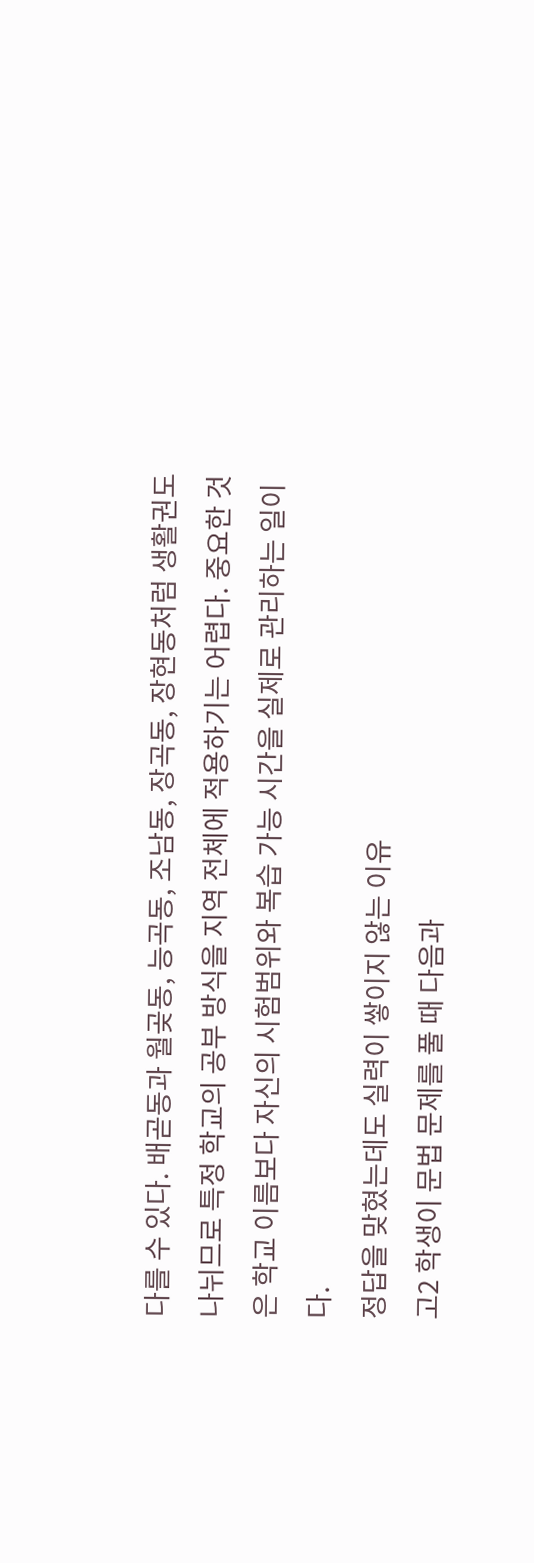다를 수 있다. 배곧동과 월곶동, 능곡동, 조남동, 장곡동, 장현동처럼 생활권도 나뉘므로 특정 학교의 공부 방식을 지역 전체에 적용하기는 어렵다. 중요한 것은 학교 이름보다 자신의 시험범위와 복습 가능 시간을 실제로 관리하는 일이다.
정답을 맞혔는데도 실력이 쌓이지 않는 이유
고2 학생이 문법 문제를 풀 때 다음과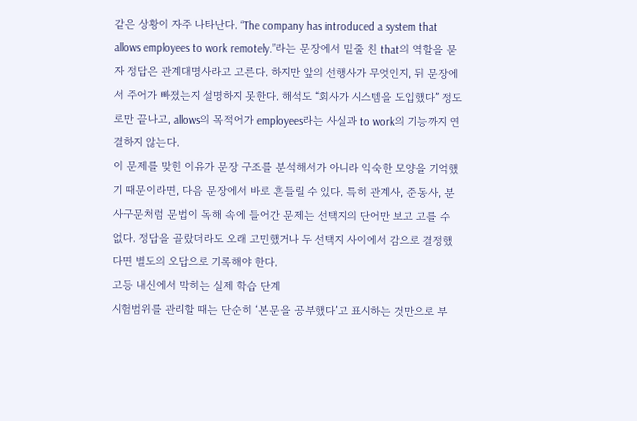같은 상황이 자주 나타난다. “The company has introduced a system that allows employees to work remotely.”라는 문장에서 밑줄 친 that의 역할을 묻자 정답은 관계대명사라고 고른다. 하지만 앞의 선행사가 무엇인지, 뒤 문장에서 주어가 빠졌는지 설명하지 못한다. 해석도 “회사가 시스템을 도입했다” 정도로만 끝나고, allows의 목적어가 employees라는 사실과 to work의 기능까지 연결하지 않는다.
이 문제를 맞힌 이유가 문장 구조를 분석해서가 아니라 익숙한 모양을 기억했기 때문이라면, 다음 문장에서 바로 흔들릴 수 있다. 특히 관계사, 준동사, 분사구문처럼 문법이 독해 속에 들어간 문제는 선택지의 단어만 보고 고를 수 없다. 정답을 골랐더라도 오래 고민했거나 두 선택지 사이에서 감으로 결정했다면 별도의 오답으로 기록해야 한다.
고등 내신에서 막히는 실제 학습 단계
시험범위를 관리할 때는 단순히 ‘본문을 공부했다’고 표시하는 것만으로 부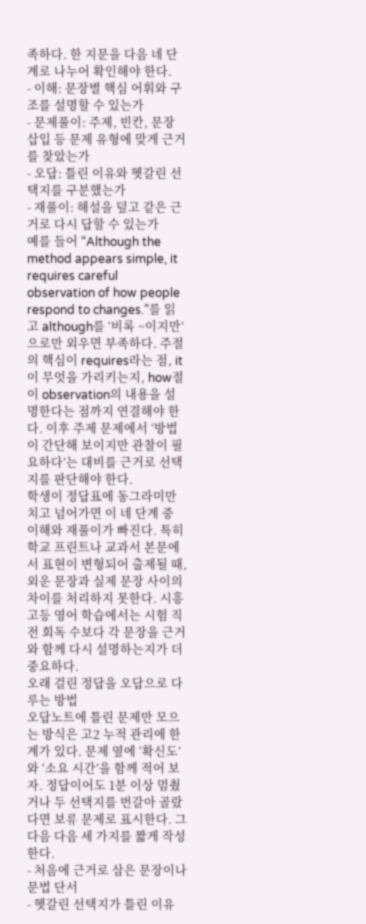족하다. 한 지문을 다음 네 단계로 나누어 확인해야 한다.
- 이해: 문장별 핵심 어휘와 구조를 설명할 수 있는가
- 문제풀이: 주제, 빈칸, 문장 삽입 등 문제 유형에 맞게 근거를 찾았는가
- 오답: 틀린 이유와 헷갈린 선택지를 구분했는가
- 재풀이: 해설을 덮고 같은 근거로 다시 답할 수 있는가
예를 들어 “Although the method appears simple, it requires careful observation of how people respond to changes.”를 읽고 although를 ‘비록 ~이지만’으로만 외우면 부족하다. 주절의 핵심이 requires라는 점, it이 무엇을 가리키는지, how절이 observation의 내용을 설명한다는 점까지 연결해야 한다. 이후 주제 문제에서 ‘방법이 간단해 보이지만 관찰이 필요하다’는 대비를 근거로 선택지를 판단해야 한다.
학생이 정답표에 동그라미만 치고 넘어가면 이 네 단계 중 이해와 재풀이가 빠진다. 특히 학교 프린트나 교과서 본문에서 표현이 변형되어 출제될 때, 외운 문장과 실제 문장 사이의 차이를 처리하지 못한다. 시흥 고등 영어 학습에서는 시험 직전 회독 수보다 각 문장을 근거와 함께 다시 설명하는지가 더 중요하다.
오래 걸린 정답을 오답으로 다루는 방법
오답노트에 틀린 문제만 모으는 방식은 고2 누적 관리에 한계가 있다. 문제 옆에 ‘확신도’와 ‘소요 시간’을 함께 적어 보자. 정답이어도 1분 이상 멈췄거나 두 선택지를 번갈아 골랐다면 보류 문제로 표시한다. 그다음 다음 세 가지를 짧게 작성한다.
- 처음에 근거로 삼은 문장이나 문법 단서
- 헷갈린 선택지가 틀린 이유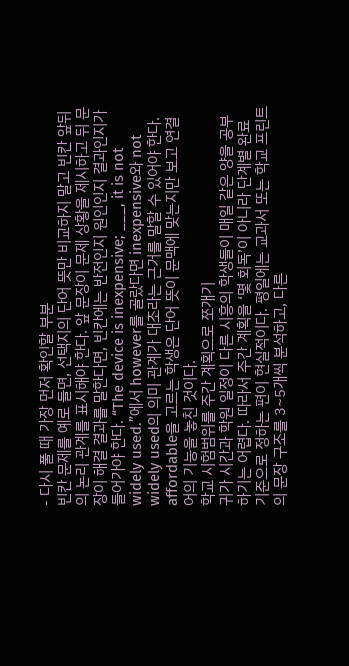- 다시 풀 때 가장 먼저 확인할 부분
빈칸 문제를 예로 들면, 선택지의 단어 뜻만 비교하지 말고 빈칸 앞뒤의 논리 관계를 표시해야 한다. 앞 문장이 문제 상황을 제시하고 뒤 문장이 해결 결과를 말한다면, 빈칸에는 반전인지 원인인지 결과인지가 들어가야 한다. “The device is inexpensive; ___, it is not widely used.”에서 however를 골랐다면 inexpensive와 not widely used의 의미 관계가 대조라는 근거를 말할 수 있어야 한다. affordable을 고르는 학생은 단어 뜻이 문맥에 맞는지만 보고 연결어의 기능을 놓친 것이다.
학교 시험범위를 주간 계획으로 쪼개기
귀가 시간과 학원 일정이 다른 시흥의 학생들이 매일 같은 양을 공부하기는 어렵다. 따라서 주간 계획을 ‘몇 회독’이 아니라 단계별 완료 기준으로 정하는 편이 현실적이다. 평일에는 교과서 또는 학교 프린트의 문장 구조를 3~5개씩 분석하고, 다른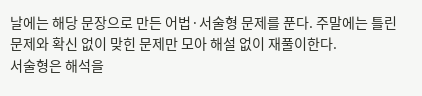날에는 해당 문장으로 만든 어법·서술형 문제를 푼다. 주말에는 틀린 문제와 확신 없이 맞힌 문제만 모아 해설 없이 재풀이한다.
서술형은 해석을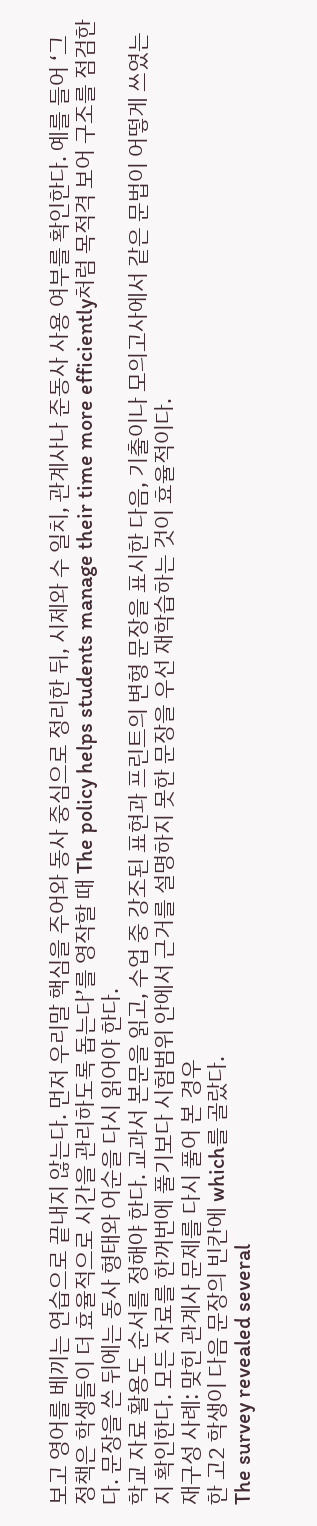보고 영어를 베끼는 연습으로 끝내지 않는다. 먼저 우리말 핵심을 주어와 동사 중심으로 정리한 뒤, 시제와 수 일치, 관계사나 준동사 사용 여부를 확인한다. 예를 들어 ‘그 정책은 학생들이 더 효율적으로 시간을 관리하도록 돕는다’를 영작할 때 The policy helps students manage their time more efficiently처럼 목적격 보어 구조를 점검한다. 문장을 쓴 뒤에는 동사 형태와 어순을 다시 읽어야 한다.
학교 자료 활용도 순서를 정해야 한다. 교과서 본문을 읽고, 수업 중 강조된 표현과 프린트의 변형 문장을 표시한 다음, 기출이나 모의고사에서 같은 문법이 어떻게 쓰였는지 확인한다. 모든 자료를 한꺼번에 풀기보다 시험범위 안에서 근거를 설명하지 못한 문장을 우선 재학습하는 것이 효율적이다.
재구성 사례: 맞힌 관계사 문제를 다시 풀어 본 경우
한 고2 학생이 다음 문장의 빈칸에 which를 골랐다.
The survey revealed several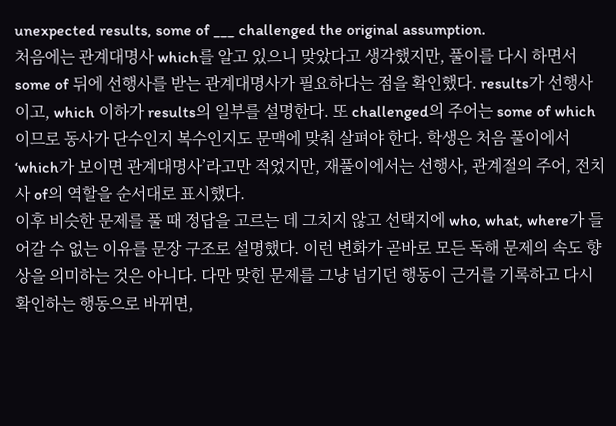unexpected results, some of ___ challenged the original assumption.
처음에는 관계대명사 which를 알고 있으니 맞았다고 생각했지만, 풀이를 다시 하면서 some of 뒤에 선행사를 받는 관계대명사가 필요하다는 점을 확인했다. results가 선행사이고, which 이하가 results의 일부를 설명한다. 또 challenged의 주어는 some of which이므로 동사가 단수인지 복수인지도 문맥에 맞춰 살펴야 한다. 학생은 처음 풀이에서 ‘which가 보이면 관계대명사’라고만 적었지만, 재풀이에서는 선행사, 관계절의 주어, 전치사 of의 역할을 순서대로 표시했다.
이후 비슷한 문제를 풀 때 정답을 고르는 데 그치지 않고 선택지에 who, what, where가 들어갈 수 없는 이유를 문장 구조로 설명했다. 이런 변화가 곧바로 모든 독해 문제의 속도 향상을 의미하는 것은 아니다. 다만 맞힌 문제를 그냥 넘기던 행동이 근거를 기록하고 다시 확인하는 행동으로 바뀌면,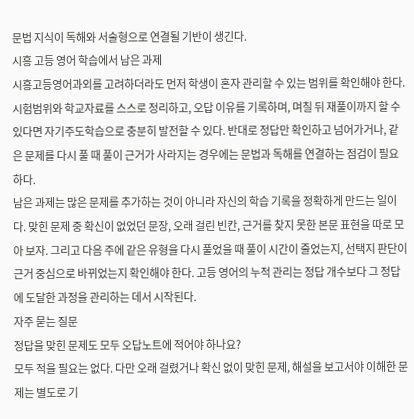문법 지식이 독해와 서술형으로 연결될 기반이 생긴다.
시흥 고등 영어 학습에서 남은 과제
시흥고등영어과외를 고려하더라도 먼저 학생이 혼자 관리할 수 있는 범위를 확인해야 한다. 시험범위와 학교자료를 스스로 정리하고, 오답 이유를 기록하며, 며칠 뒤 재풀이까지 할 수 있다면 자기주도학습으로 충분히 발전할 수 있다. 반대로 정답만 확인하고 넘어가거나, 같은 문제를 다시 풀 때 풀이 근거가 사라지는 경우에는 문법과 독해를 연결하는 점검이 필요하다.
남은 과제는 많은 문제를 추가하는 것이 아니라 자신의 학습 기록을 정확하게 만드는 일이다. 맞힌 문제 중 확신이 없었던 문장, 오래 걸린 빈칸, 근거를 찾지 못한 본문 표현을 따로 모아 보자. 그리고 다음 주에 같은 유형을 다시 풀었을 때 풀이 시간이 줄었는지, 선택지 판단이 근거 중심으로 바뀌었는지 확인해야 한다. 고등 영어의 누적 관리는 정답 개수보다 그 정답에 도달한 과정을 관리하는 데서 시작된다.
자주 묻는 질문
정답을 맞힌 문제도 모두 오답노트에 적어야 하나요?
모두 적을 필요는 없다. 다만 오래 걸렸거나 확신 없이 맞힌 문제, 해설을 보고서야 이해한 문제는 별도로 기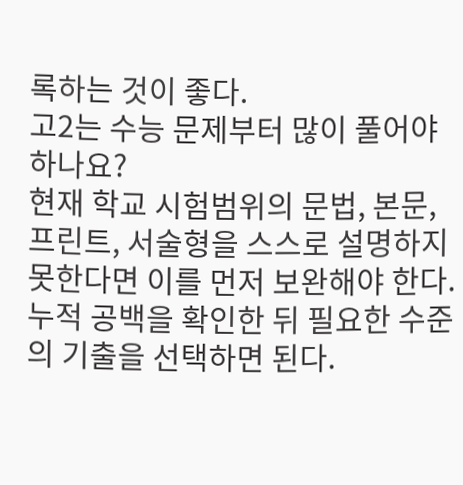록하는 것이 좋다.
고2는 수능 문제부터 많이 풀어야 하나요?
현재 학교 시험범위의 문법, 본문, 프린트, 서술형을 스스로 설명하지 못한다면 이를 먼저 보완해야 한다. 누적 공백을 확인한 뒤 필요한 수준의 기출을 선택하면 된다.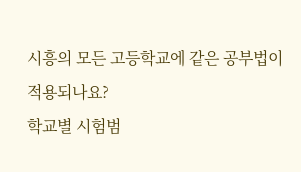시흥의 모든 고등학교에 같은 공부법이 적용되나요?
학교별 시험범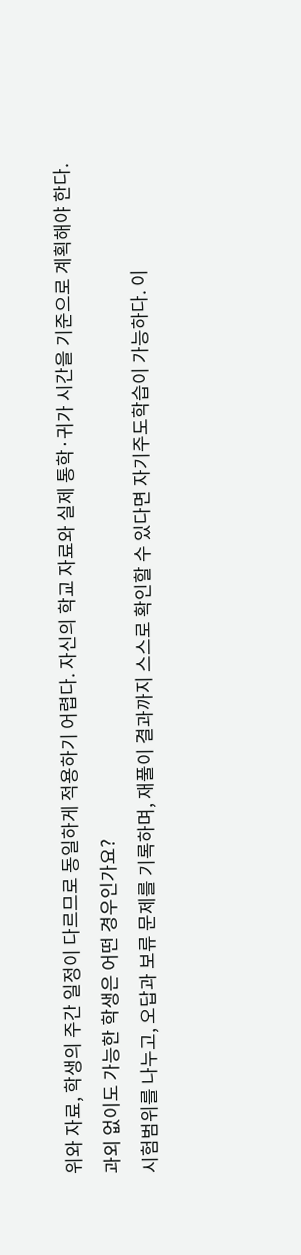위와 자료, 학생의 주간 일정이 다르므로 동일하게 적용하기 어렵다. 자신의 학교 자료와 실제 통학·귀가 시간을 기준으로 계획해야 한다.
과외 없이도 가능한 학생은 어떤 경우인가요?
시험범위를 나누고, 오답과 보류 문제를 기록하며, 재풀이 결과까지 스스로 확인할 수 있다면 자기주도학습이 가능하다. 이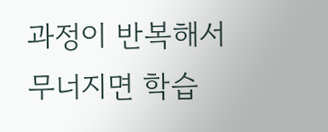과정이 반복해서 무너지면 학습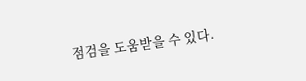점검을 도움받을 수 있다.